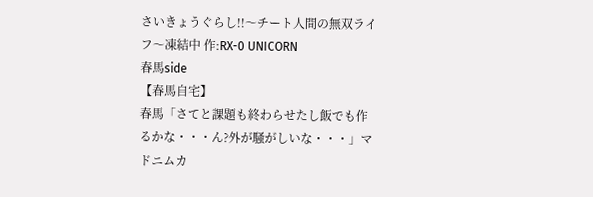さいきょうぐらし!!〜チート人間の無双ライフ〜凍結中 作:RX-0 UNICORN
春馬side
【春馬自宅】
春馬「さてと課題も終わらせたし飯でも作るかな・・・ん?外が騒がしいな・・・」マドニムカ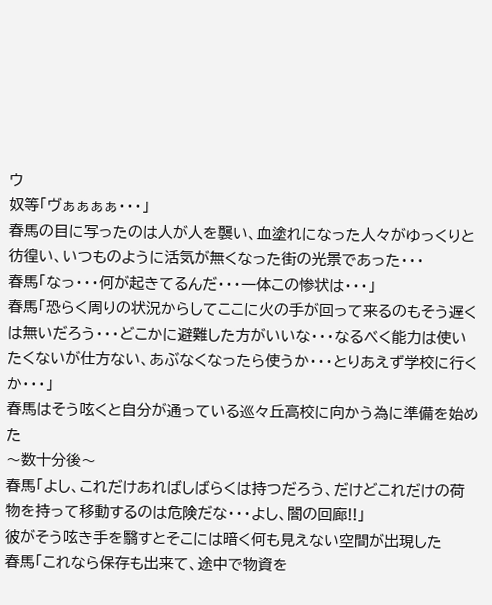ウ
奴等「ヴぁぁぁぁ・・・」
春馬の目に写ったのは人が人を襲い、血塗れになった人々がゆっくりと彷徨い、いつものように活気が無くなった街の光景であった・・・
春馬「なっ・・・何が起きてるんだ・・・一体この惨状は・・・」
春馬「恐らく周りの状況からしてここに火の手が回って来るのもそう遅くは無いだろう・・・どこかに避難した方がいいな・・・なるべく能力は使いたくないが仕方ない、あぶなくなったら使うか・・・とりあえず学校に行くか・・・」
春馬はそう呟くと自分が通っている巡々丘高校に向かう為に準備を始めた
〜数十分後〜
春馬「よし、これだけあればしばらくは持つだろう、だけどこれだけの荷物を持って移動するのは危険だな・・・よし、闇の回廊!!」
彼がそう呟き手を翳すとそこには暗く何も見えない空間が出現した
春馬「これなら保存も出来て、途中で物資を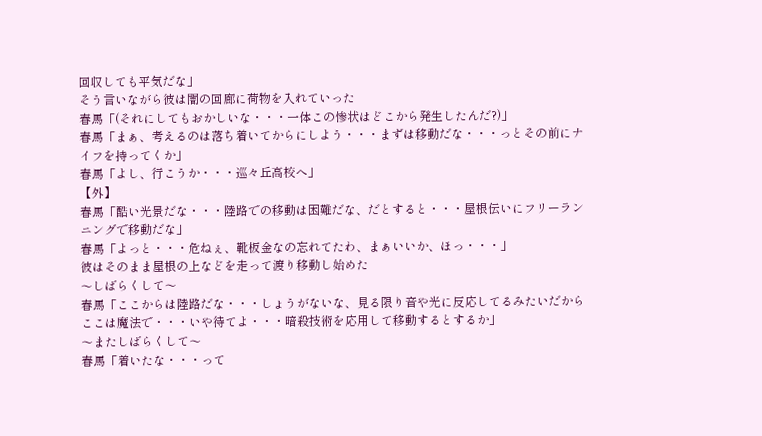回収しても平気だな」
そう言いながら彼は闇の回廊に荷物を入れていった
春馬「(それにしてもおかしいな・・・一体この惨状はどこから発生したんだ?)」
春馬「まぁ、考えるのは落ち着いてからにしよう・・・まずは移動だな・・・っとその前にナイフを持ってくか」
春馬「よし、行こうか・・・巡々丘高校へ」
【外】
春馬「酷い光景だな・・・陸路での移動は困難だな、だとすると・・・屋根伝いにフリーランニングで移動だな」
春馬「よっと・・・危ねぇ、靴板金なの忘れてたわ、まぁいいか、ほっ・・・」
彼はそのまま屋根の上などを走って渡り移動し始めた
〜しばらくして〜
春馬「ここからは陸路だな・・・しょうがないな、見る限り音や光に反応してるみたいだからここは魔法で・・・いや待てよ・・・暗殺技術を応用して移動するとするか」
〜またしばらくして〜
春馬「着いたな・・・って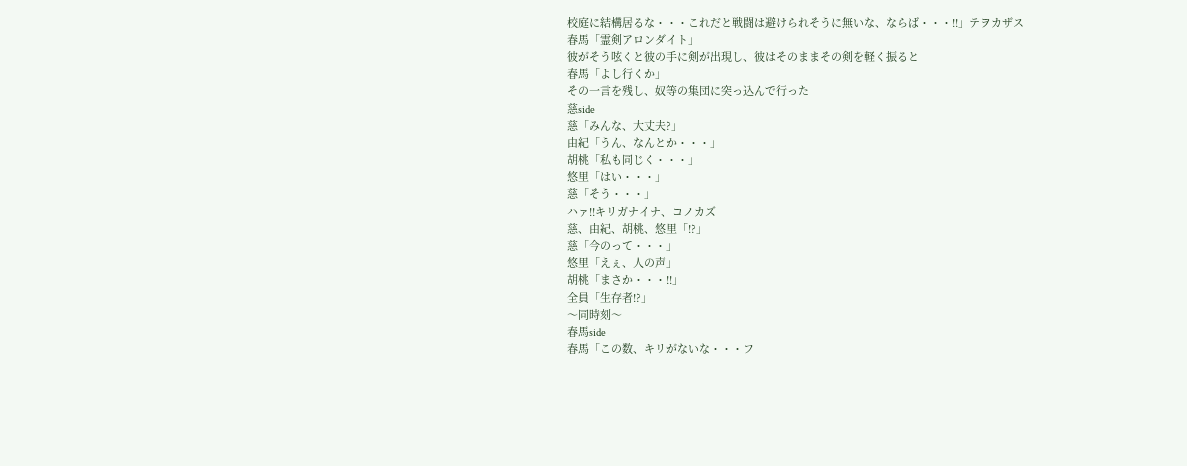校庭に結構居るな・・・これだと戦闘は避けられそうに無いな、ならば・・・!!」テヲカザス
春馬「霊剣アロンダイト」
彼がそう呟くと彼の手に剣が出現し、彼はそのままその剣を軽く振ると
春馬「よし行くか」
その一言を残し、奴等の集団に突っ込んで行った
慈side
慈「みんな、大丈夫?」
由紀「うん、なんとか・・・」
胡桃「私も同じく・・・」
悠里「はい・・・」
慈「そう・・・」
ハァ!!キリガナイナ、コノカズ
慈、由紀、胡桃、悠里「!?」
慈「今のって・・・」
悠里「えぇ、人の声」
胡桃「まさか・・・!!」
全員「生存者!?」
〜同時刻〜
春馬side
春馬「この数、キリがないな・・・フ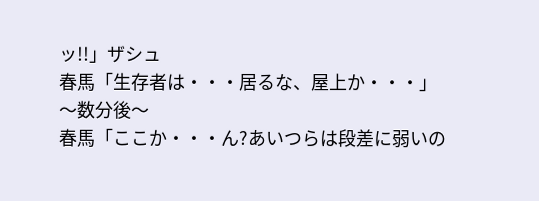ッ!!」ザシュ
春馬「生存者は・・・居るな、屋上か・・・」
〜数分後〜
春馬「ここか・・・ん?あいつらは段差に弱いの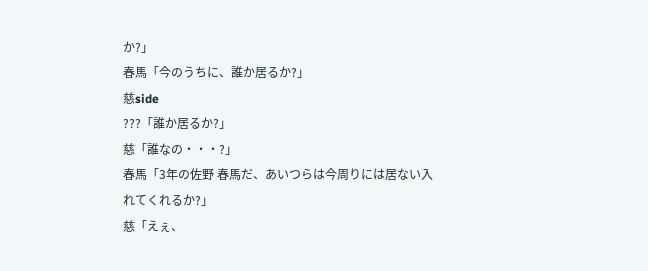か?」
春馬「今のうちに、誰か居るか?」
慈side
???「誰か居るか?」
慈「誰なの・・・?」
春馬「3年の佐野 春馬だ、あいつらは今周りには居ない入れてくれるか?」
慈「えぇ、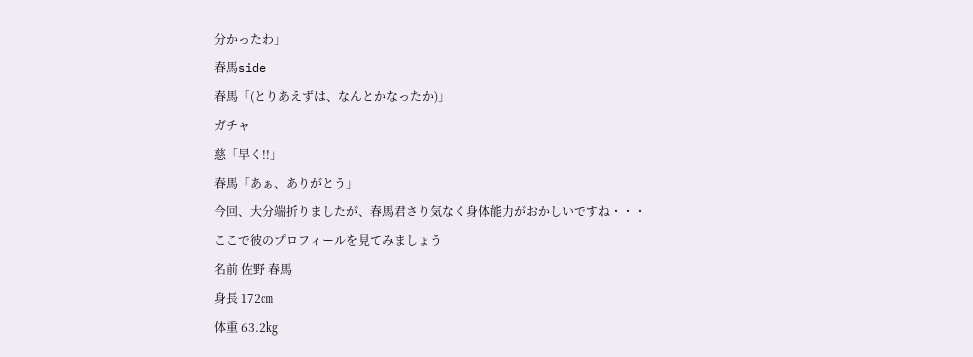分かったわ」
春馬side
春馬「(とりあえずは、なんとかなったか)」
ガチャ
慈「早く!!」
春馬「あぁ、ありがとう」
今回、大分端折りましたが、春馬君さり気なく身体能力がおかしいですね・・・
ここで彼のプロフィールを見てみましょう
名前 佐野 春馬
身長 172㎝
体重 63.2㎏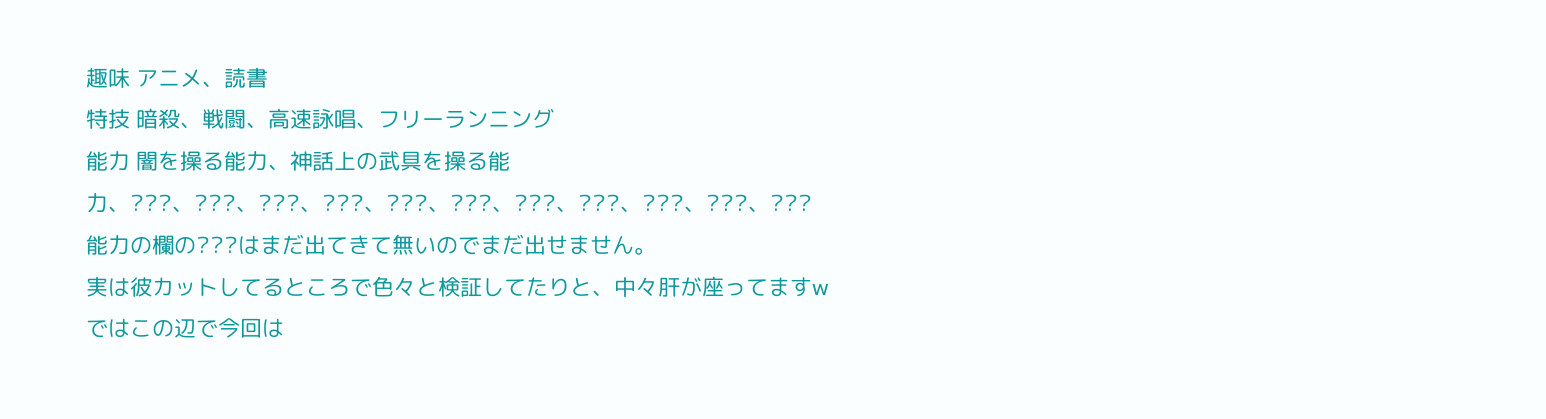趣味 アニメ、読書
特技 暗殺、戦闘、高速詠唱、フリーランニング
能力 闇を操る能力、神話上の武具を操る能力、???、???、???、???、???、???、???、???、???、???、???
能力の欄の???はまだ出てきて無いのでまだ出せません。
実は彼カットしてるところで色々と検証してたりと、中々肝が座ってますw
ではこの辺で今回は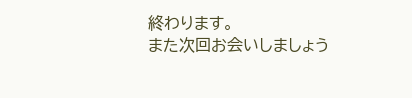終わります。
また次回お会いしましょう